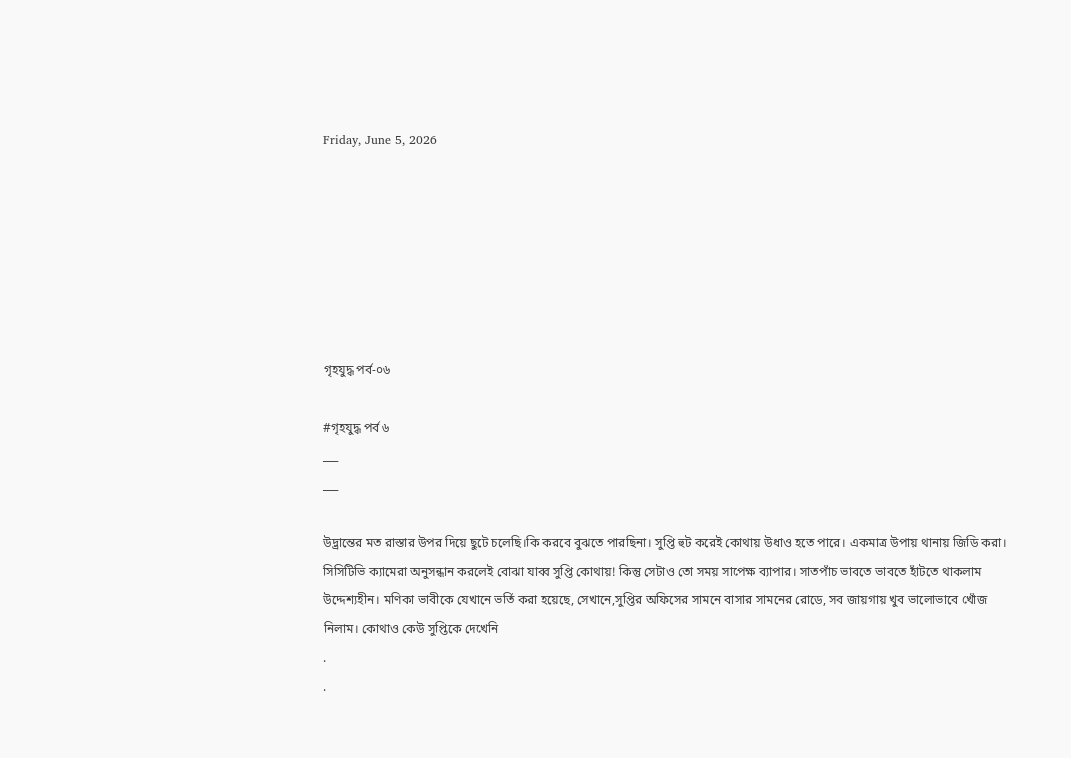Friday, June 5, 2026







গৃহযুদ্ধ পর্ব-০৬

#গৃহযুদ্ধ পর্ব ৬
___
___

উদ্ভ্রান্তের মত রাস্তার উপর দিয়ে ছুটে চলেছি।কি করবে বুঝতে পারছিনা। সুপ্তি হুট করেই কোথায় উধাও হতে পারে। একমাত্র উপায় থানায় জিডি করা। সিসিটিভি ক্যামেরা অনুসন্ধান করলেই বোঝা যাব্ব সুপ্তি কোথায়! কিন্তু সেটাও তো সময় সাপেক্ষ ব্যাপার। সাতপাঁচ ভাবতে ভাবতে হাঁটতে থাকলাম উদ্দেশ্যহীন। মণিকা ভাবীকে যেখানে ভর্তি করা হয়েছে, সেখানে,সুপ্তির অফিসের সামনে বাসার সামনের রোডে, সব জায়গায় খুব ভালোভাবে খোঁজ নিলাম। কোথাও কেউ সুপ্তিকে দেখেনি
.
.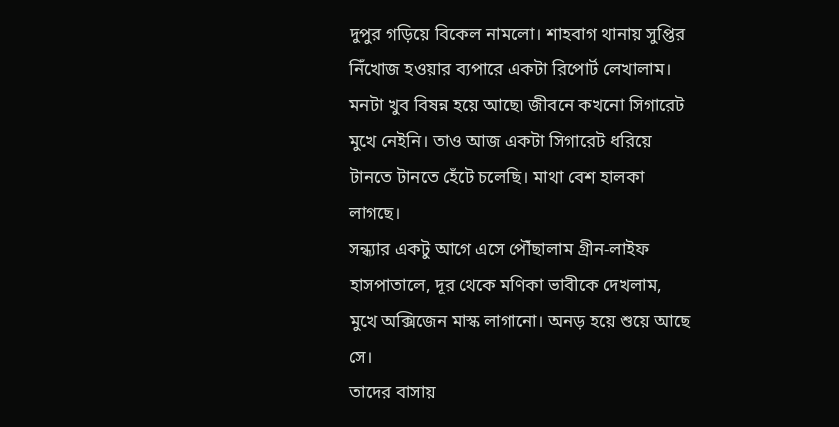দুপুর গড়িয়ে বিকেল নামলো। শাহবাগ থানায় সুপ্তির নিঁখোজ হওয়ার ব্যপারে একটা রিপোর্ট লেখালাম।
মনটা খুব বিষন্ন হয়ে আছে৷ জীবনে কখনো সিগারেট মুখে নেইনি। তাও আজ একটা সিগারেট ধরিয়ে টানতে টানতে হেঁটে চলেছি। মাথা বেশ হালকা লাগছে।
সন্ধ্যার একটু আগে এসে পৌঁছালাম গ্রীন-লাইফ হাসপাতালে, দূর থেকে মণিকা ভাবীকে দেখলাম, মুখে অক্সিজেন মাস্ক লাগানো। অনড় হয়ে শুয়ে আছে সে।
তাদের বাসায়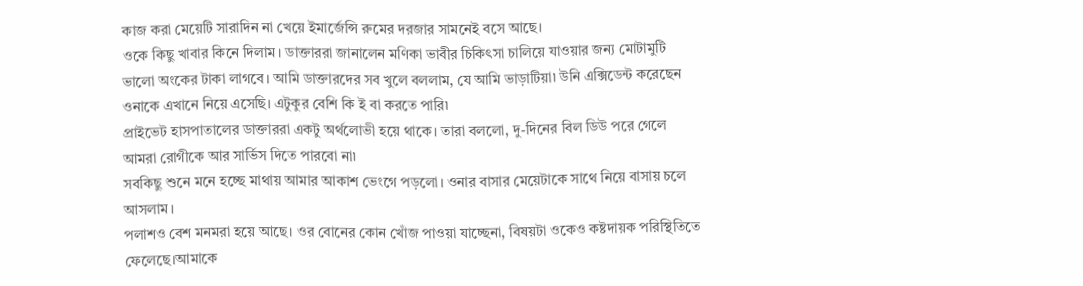কাজ করা মেয়েটি সারাদিন না খেয়ে ইমার্জেন্সি রুমের দরজার সামনেই বসে আছে।
ওকে কিছু খাবার কিনে দিলাম। ডাক্তাররা জানালেন মণিকা ভাবীর চিকিৎসা চালিয়ে যাওয়ার জন্য মোটামুটি ভালো অংকের টাকা লাগবে। আমি ডাক্তারদের সব খুলে বললাম, যে আমি ভাড়াটিয়া৷ উনি এক্সিডেন্ট করেছেন ওনাকে এখানে নিয়ে এসেছি। এটুকুর বেশি কি ই বা করতে পারি৷
প্রাইভেট হাসপাতালের ডাক্তাররা একটু অর্থলোভী হয়ে থাকে। তারা বললো, দু-দিনের বিল ডিউ পরে গেলে আমরা রোগীকে আর সার্ভিস দিতে পারবো না৷
সবকিছু শুনে মনে হচ্ছে মাথায় আমার আকাশ ভেংগে পড়লো। ওনার বাসার মেয়েটাকে সাথে নিয়ে বাসায় চলে আসলাম।
পলাশও বেশ মনমরা হয়ে আছে। ওর বোনের কোন খোঁজ পাওয়া যাচ্ছেনা, বিষয়টা ওকেও কষ্টদায়ক পরিস্থিতিতে ফেলেছে।আমাকে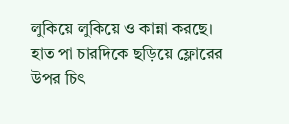লুকিয়ে লুকিয়ে ও কান্না করছে।
হাত পা চারদিকে ছড়িয়ে ফ্লোরের উপর চিৎ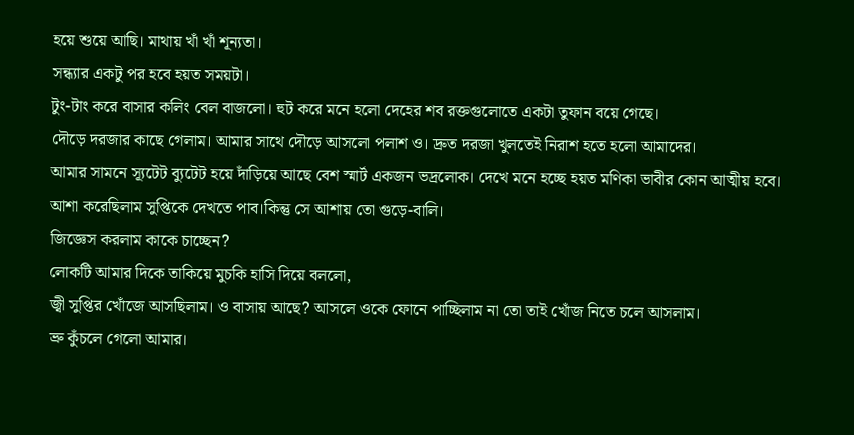হয়ে শুয়ে আছি। মাথায় খাঁ খাঁ শূন্যতা।
সন্ধ্যার একটু পর হবে হয়ত সময়টা।
টুং-টাং করে বাসার কলিং বেল বাজলো। হুট করে মনে হলো দেহের শব রক্তগুলোতে একটা তুফান বয়ে গেছে।
দৌড়ে দরজার কাছে গেলাম। আমার সাথে দৌড়ে আসলো পলাশ ও। দ্রুত দরজা খুলতেই নিরাশ হতে হলো আমাদের।
আমার সামনে স্যূটেট ব্যুটেট হয়ে দাঁড়িয়ে আছে বেশ স্মার্ট একজন ভদ্রলোক। দেখে মনে হচ্ছে হয়ত মণিকা ভাবীর কোন আত্মীয় হবে।
আশা করেছিলাম সুপ্তিকে দেখতে পাব।কিন্তু সে আশায় তো গুড়ে-বালি।
জিজ্ঞেস করলাম কাকে চাচ্ছেন?
লোকটি আমার দিকে তাকিয়ে মুচকি হাসি দিয়ে বললো,
জ্বী সুপ্তির খোঁজে আসছিলাম। ও বাসায় আছে? আসলে ওকে ফোনে পাচ্ছিলাম না তো তাই খোঁজ নিতে চলে আসলাম।
ভ্রু কুঁচলে গেলো আমার।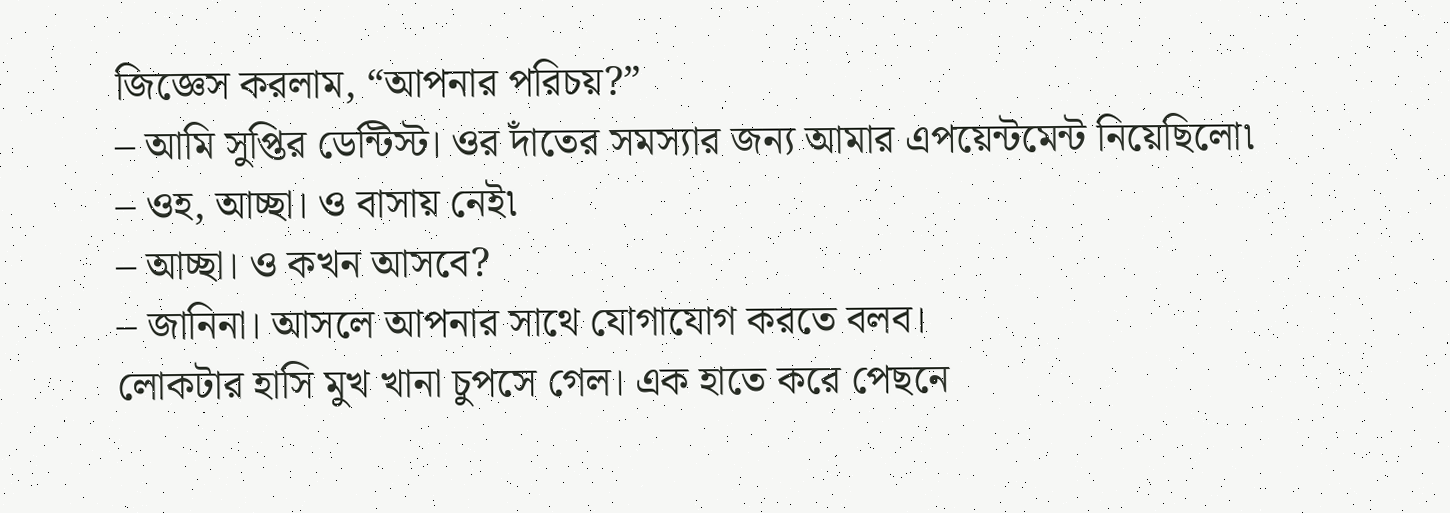জিজ্ঞেস করলাম, “আপনার পরিচয়?”
– আমি সুপ্তির ডেন্টিস্ট। ওর দাঁতের সমস্যার জন্য আমার এপয়েন্টমেন্ট নিয়েছিলো৷
– ওহ, আচ্ছা। ও বাসায় নেই৷
– আচ্ছা। ও কখন আসবে?
– জানিনা। আসলে আপনার সাথে যোগাযোগ করতে বলব।
লোকটার হাসি মুখ খানা চুপসে গেল। এক হাতে করে পেছনে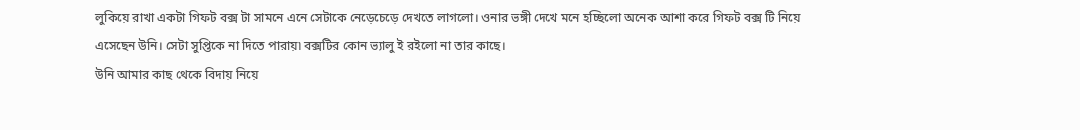লুকিয়ে রাখা একটা গিফট বক্স টা সামনে এনে সেটাকে নেড়েচেড়ে দেখতে লাগলো। ওনার ভঙ্গী দেখে মনে হচ্ছিলো অনেক আশা করে গিফট বক্স টি নিয়ে এসেছেন উনি। সেটা সুপ্তিকে না দিতে পারায়৷ বক্সটির কোন ভ্যালু ই রইলো না তার কাছে।
উনি আমার কাছ থেকে বিদায় নিয়ে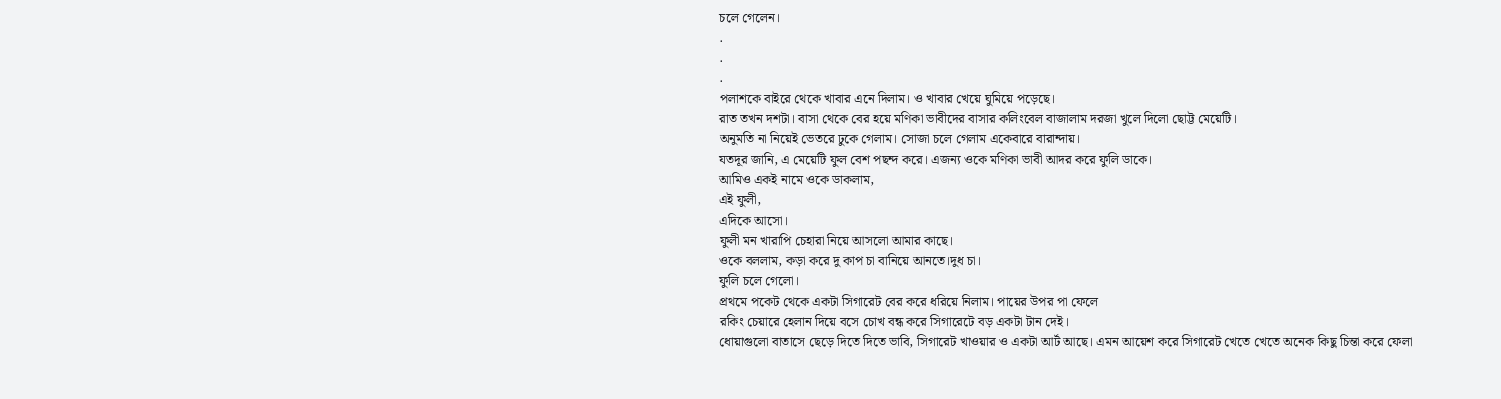চলে গেলেন।
.
.
.
পলাশকে বাইরে থেকে খাবার এনে দিলাম। ও খাবার খেয়ে ঘুমিয়ে পড়েছে।
রাত তখন দশটা। বাসা থেকে বের হয়ে মণিকা ভাবীদের বাসার কলিংবেল বাজালাম দরজা খুলে দিলো ছোট্ট মেয়েটি।
অনুমতি না নিয়েই ভেতরে ঢুকে গেলাম। সোজা চলে গেলাম একেবারে বারান্দায়।
যতদূর জানি, এ মেয়েটি ফুল বেশ পছন্দ করে। এজন্য ওকে মণিকা ভাবী আদর করে ফুলি ডাকে।
আমিও একই নামে ওকে ডাকলাম,
এই ফুলী,
এদিকে আসো।
ফুলী মন খারাপি চেহারা নিয়ে আসলো আমার কাছে।
ওকে বললাম, কড়া করে দু কাপ চা বানিয়ে আনতে।দুধ চা।
ফুলি চলে গেলো।
প্রথমে পকেট থেকে একটা সিগারেট বের করে ধরিয়ে নিলাম। পায়ের উপর পা ফেলে
রকিং চেয়ারে হেলান দিয়ে বসে চোখ বন্ধ করে সিগারেটে বড় একটা টান দেই।
ধোয়াগুলো বাতাসে ছেড়ে দিতে দিতে ভাবি, সিগারেট খাওয়ার ও একটা আর্ট আছে। এমন আয়েশ করে সিগারেট খেতে খেতে অনেক কিছু চিন্তা করে ফেলা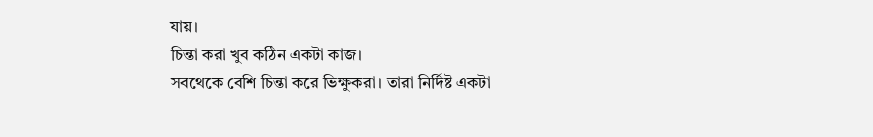যায়।
চিন্তা করা খুব কঠিন একটা কাজ।
সবথেকে বেশি চিন্তা করে ভিক্ষুকরা। তারা নির্দিষ্ট একটা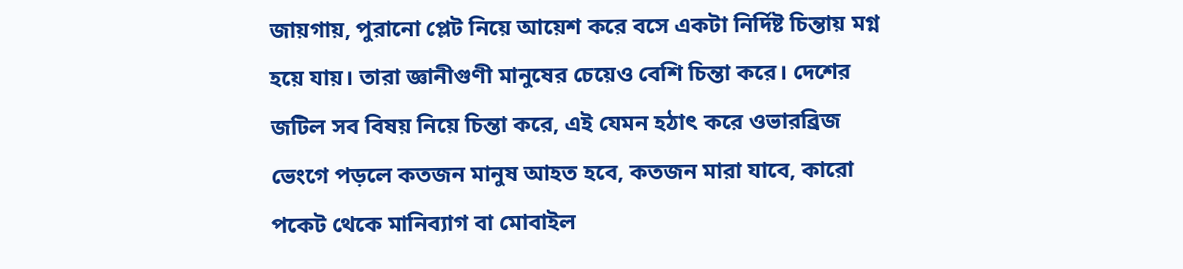জায়গায়, পুরানো প্লেট নিয়ে আয়েশ করে বসে একটা নির্দিষ্ট চিন্তায় মগ্ন হয়ে যায়। তারা জ্ঞানীগুণী মানুষের চেয়েও বেশি চিন্তা করে। দেশের জটিল সব বিষয় নিয়ে চিন্তা করে, এই যেমন হঠাৎ করে ওভারব্রিজ ভেংগে পড়লে কতজন মানুষ আহত হবে, কতজন মারা যাবে, কারো পকেট থেকে মানিব্যাগ বা মোবাইল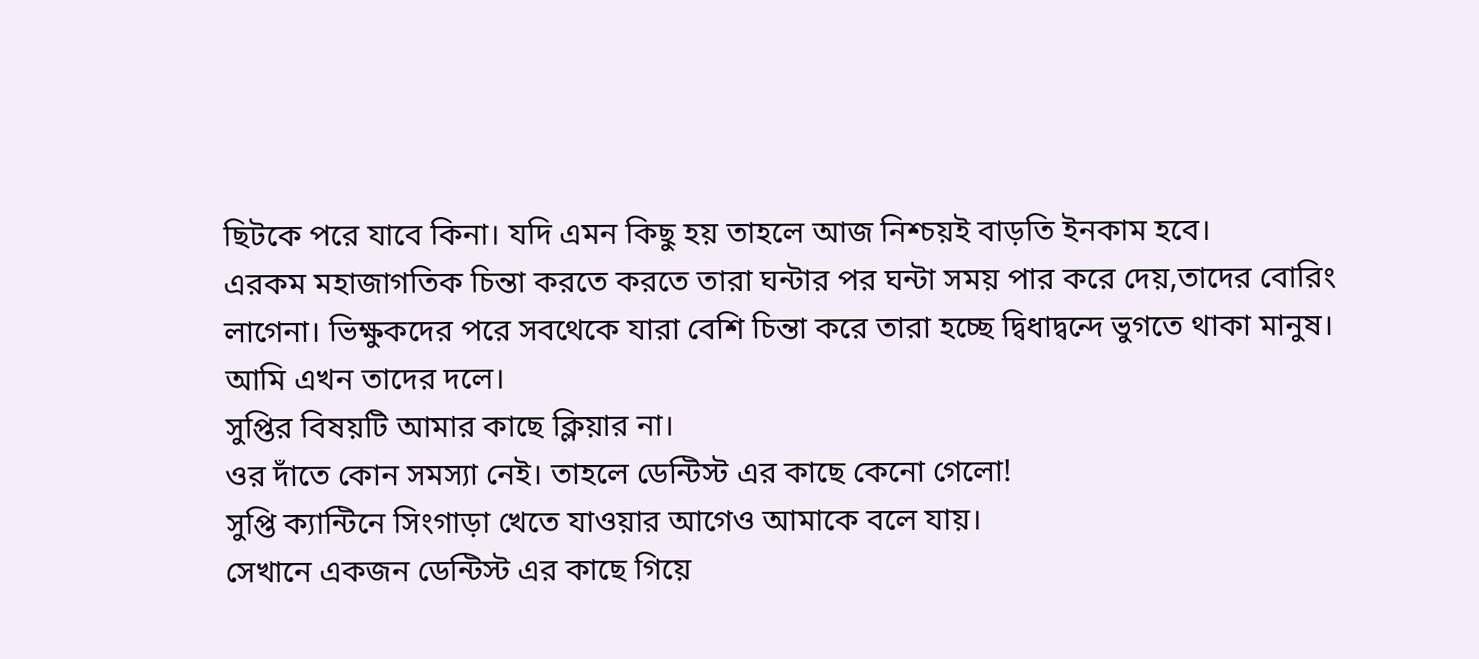ছিটকে পরে যাবে কিনা। যদি এমন কিছু হয় তাহলে আজ নিশ্চয়ই বাড়তি ইনকাম হবে।
এরকম মহাজাগতিক চিন্তা করতে করতে তারা ঘন্টার পর ঘন্টা সময় পার করে দেয়,তাদের বোরিং লাগেনা। ভিক্ষুকদের পরে সবথেকে যারা বেশি চিন্তা করে তারা হচ্ছে দ্বিধাদ্বন্দে ভুগতে থাকা মানুষ।
আমি এখন তাদের দলে।
সুপ্তির বিষয়টি আমার কাছে ক্লিয়ার না।
ওর দাঁতে কোন সমস্যা নেই। তাহলে ডেন্টিস্ট এর কাছে কেনো গেলো!
সুপ্তি ক্যান্টিনে সিংগাড়া খেতে যাওয়ার আগেও আমাকে বলে যায়।
সেখানে একজন ডেন্টিস্ট এর কাছে গিয়ে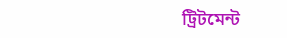ট্রিটমেন্ট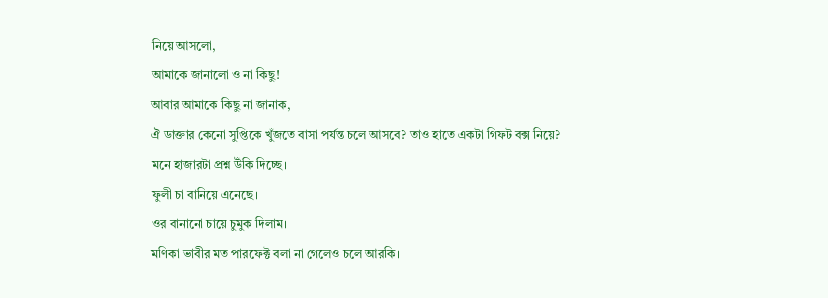নিয়ে আসলো,
আমাকে জানালো ও না কিছু!
আবার আমাকে কিছু না জানাক,
ঐ ডাক্তার কেনো সুপ্তিকে খুঁজতে বাসা পর্যন্ত চলে আসবে? তাও হাতে একটা গিফট বক্স নিয়ে?
মনে হাজারটা প্রশ্ন উঁকি দিচ্ছে।
ফুলী চা বানিয়ে এনেছে।
ওর বানানো চায়ে চুমুক দিলাম।
মণিকা ভাবীর মত পারফেক্ট বলা না গেলেও চলে আরকি।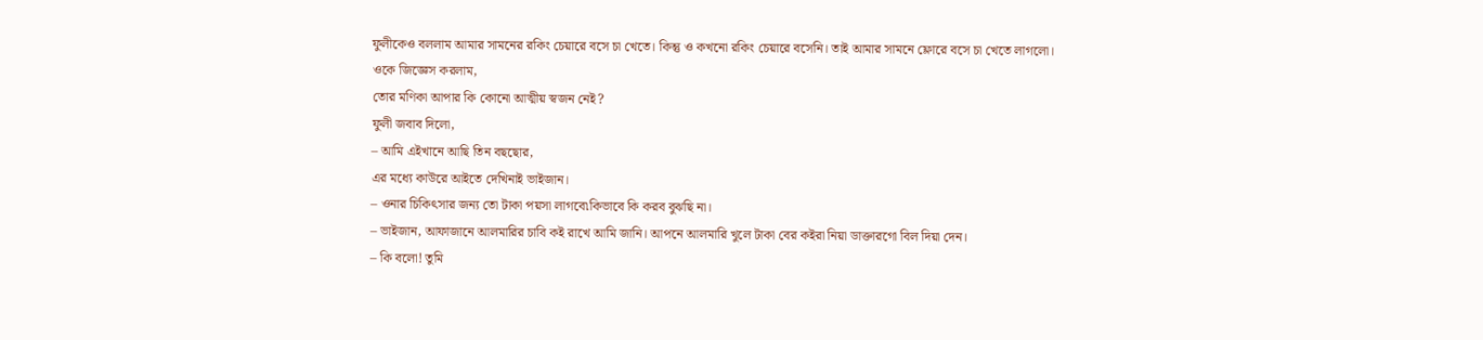ফুলীকেও বললাম আমার সামনের রকিং চেয়ারে বসে চা খেতে। কিন্তু ও কখনো রকিং চেয়ারে বসেনি। তাই আমার সামনে ফ্লোরে বসে চা খেতে লাগলো।
ওকে জিজ্ঞেস করলাম,
তোর মণিকা আপার কি কোনো আত্মীয় স্বজন নেই?
ফুলী জবাব দিলো,
– আমি এইখানে আছি তিন বছছোর,
এর মধ্যে কাউরে আইতে দেখিনাই ভাইজান।
– ওনার চিকিৎসার জন্য তো টাকা পয়সা লাগবে৷কিভাবে কি করব বুঝছি না।
– ভাইজান, আফাজানে আলমারির চাবি কই রাখে আমি জানি। আপনে আলমারি খুলে টাকা বের কইরা নিয়া ডাক্তারগো বিল দিয়া দেন।
– কি বলো! তুমি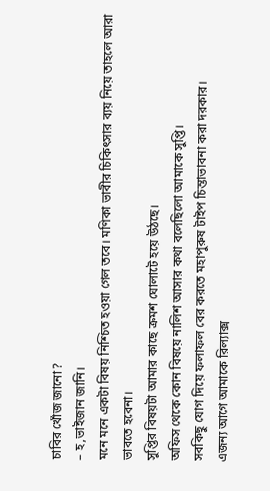চাবির খোঁজ জানো?
– হ,ভাইজান জানি।
মনে মনে একটা বিষয় নিশ্চিত হওয়া গেল তবে। মণিকা ভাবীর চিকিৎসার ব্যয় নিয়ে তাহলে আরা ভাবতে হবেনা।
সুপ্তির বিষয়টা আমার কাছে ক্রমশ ঘোলাটে হয়ে উঠছে।
অফিস থেকে কোন বিষয়ে নালিশ আসার কথা বলেছিলো আমাকে সুপ্তি।
সবকিছু যোগ দিয়ে ফলাফল বের করতে মহাপুরুষ টাইপ চিন্তাভাবনা করা দরকার।
এজন্য আগে আমাকে রিল্যাক্স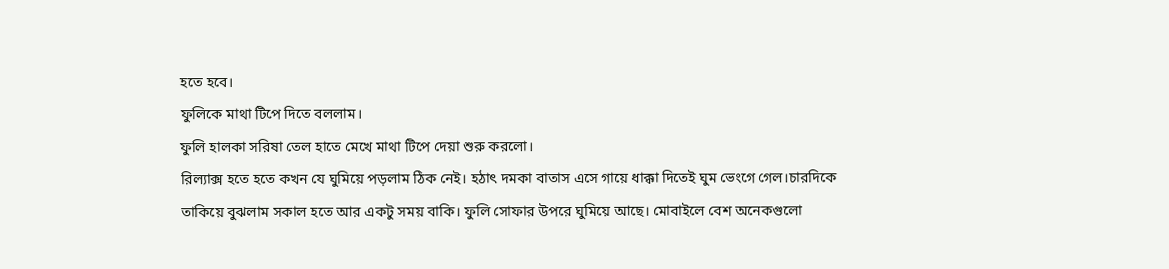হতে হবে।
ফুলিকে মাথা টিপে দিতে বললাম।
ফুলি হালকা সরিষা তেল হাতে মেখে মাথা টিপে দেয়া শুরু করলো।
রিল্যাক্স হতে হতে কখন যে ঘুমিয়ে পড়লাম ঠিক নেই। হঠাৎ দমকা বাতাস এসে গায়ে ধাক্কা দিতেই ঘুম ভেংগে গেল।চারদিকে তাকিয়ে বুঝলাম সকাল হতে আর একটু সময় বাকি। ফুলি সোফার উপরে ঘুমিয়ে আছে। মোবাইলে বেশ অনেকগুলো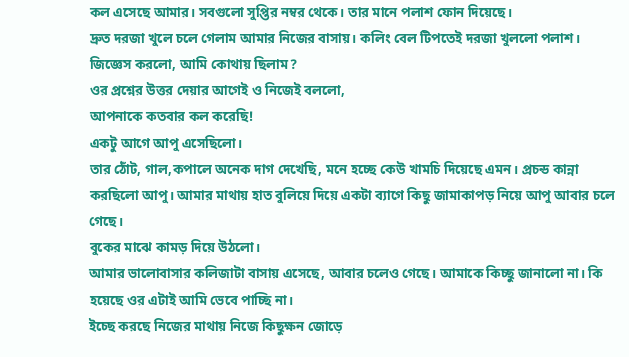কল এসেছে আমার। সবগুলো সুপ্তির নম্বর থেকে। তার মানে পলাশ ফোন দিয়েছে।
দ্রুত দরজা খুলে চলে গেলাম আমার নিজের বাসায়। কলিং বেল টিপতেই দরজা খুললো পলাশ।
জিজ্ঞেস করলো, আমি কোথায় ছিলাম?
ওর প্রশ্নের উত্তর দেয়ার আগেই ও নিজেই বললো,
আপনাকে কতবার কল করেছি!
একটু আগে আপু এসেছিলো।
তার ঠোঁট, গাল,কপালে অনেক দাগ দেখেছি, মনে হচ্ছে কেউ খামচি দিয়েছে এমন। প্রচন্ড কান্না করছিলো আপু। আমার মাথায় হাত বুলিয়ে দিয়ে একটা ব্যাগে কিছু জামাকাপড় নিয়ে আপু আবার চলে গেছে।
বুকের মাঝে কামড় দিয়ে উঠলো।
আমার ভালোবাসার কলিজাটা বাসায় এসেছে, আবার চলেও গেছে। আমাকে কিচ্ছু জানালো না। কি হয়েছে ওর এটাই আমি ভেবে পাচ্ছি না।
ইচ্ছে করছে নিজের মাথায় নিজে কিছুক্ষন জোড়ে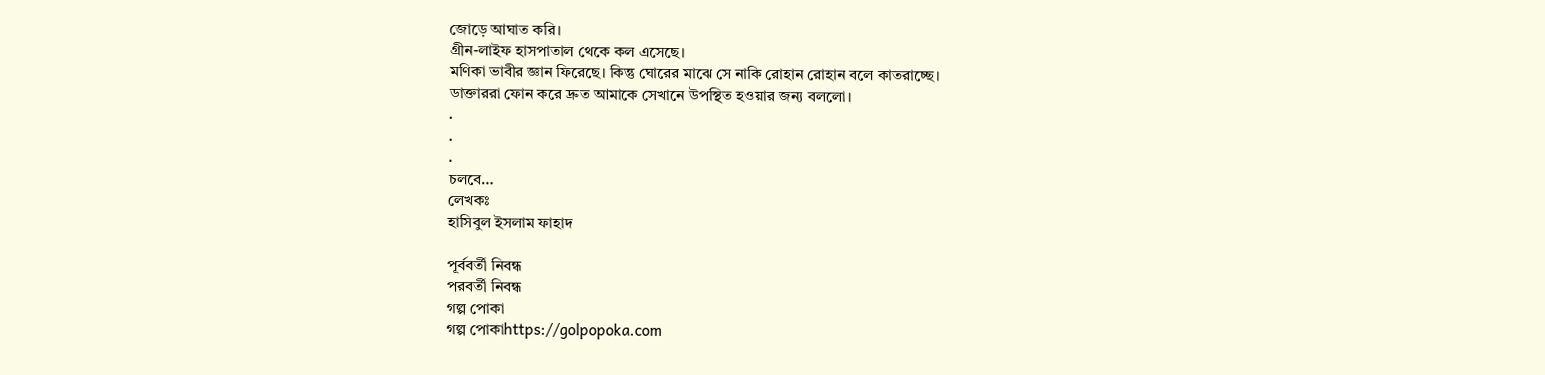জোড়ে আঘাত করি।
গ্রীন-লাইফ হাসপাতাল থেকে কল এসেছে।
মণিকা ভাবীর জ্ঞান ফিরেছে। কিন্তু ঘোরের মাঝে সে নাকি রোহান রোহান বলে কাতরাচ্ছে।
ডাক্তাররা ফোন করে দ্রুত আমাকে সেখানে উপস্থিত হওয়ার জন্য বললো।
.
.
.
চলবে…
লেখকঃ
হাসিবুল ইসলাম ফাহাদ

পূর্ববর্তী নিবন্ধ
পরবর্তী নিবন্ধ
গল্প পোকা
গল্প পোকাhttps://golpopoka.com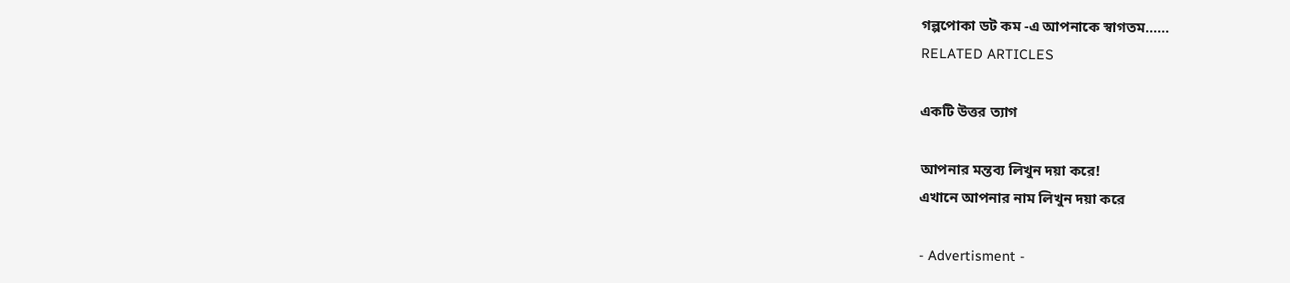গল্পপোকা ডট কম -এ আপনাকে স্বাগতম......
RELATED ARTICLES

একটি উত্তর ত্যাগ

আপনার মন্তব্য লিখুন দয়া করে!
এখানে আপনার নাম লিখুন দয়া করে

- Advertisment -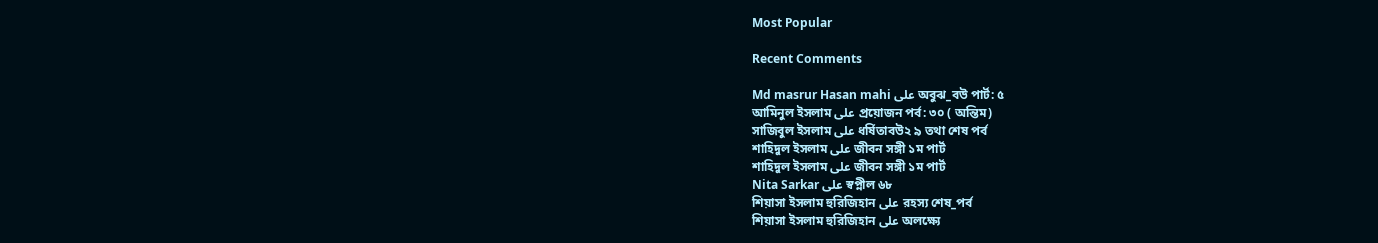Most Popular

Recent Comments

Md masrur Hasan mahi على অবুঝ_বউ পার্ট: ৫
আমিনুল ইসলাম على প্রয়োজন পর্ব: ৩০ ( অন্তিম)
সাজিবুল ইসলাম على ধর্ষিতাবউ২ ৯ তথা শেষ পর্ব
শাহিদুল ইসলাম على জীবন সঙ্গী ১ম পার্ট
শাহিদুল ইসলাম على জীবন সঙ্গী ১ম পার্ট
Nita Sarkar على স্বপ্নীল ৬৮
শিয়াসা ইসলাম হুরিজিহান على রহস্য শেষ_পর্ব
শিয়াসা ইসলাম হুরিজিহান على অলক্ষ্যে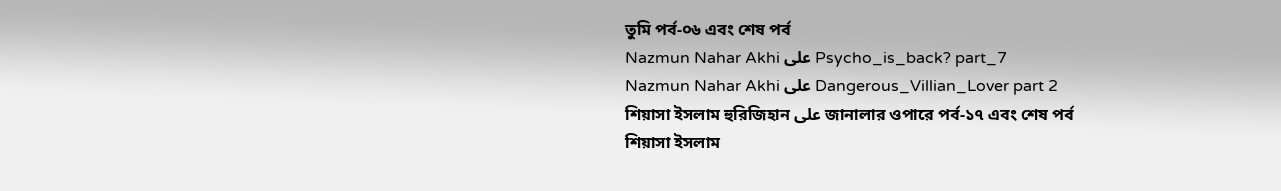তুমি পর্ব-০৬ এবং শেষ পর্ব
Nazmun Nahar Akhi على Psycho_is_back? part_7
Nazmun Nahar Akhi على Dangerous_Villian_Lover part 2
শিয়াসা ইসলাম হুরিজিহান على জানালার ওপারে পর্ব-১৭ এবং শেষ পর্ব
শিয়াসা ইসলাম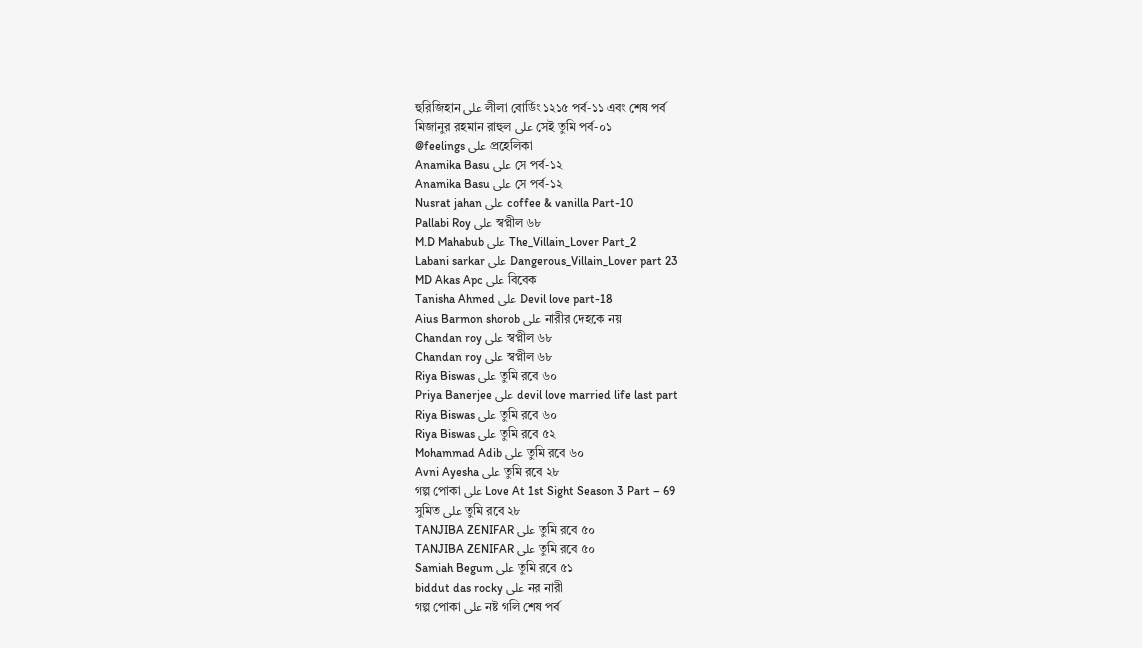হুরিজিহান على লীলা বোর্ডিং ১২১৫ পর্ব-১১ এবং শেষ পর্ব
মিজানুর রহমান রাহুল على সেই তুমি পর্ব-০১
@feelings على প্রহেলিকা
Anamika Basu على সে পর্ব-১২
Anamika Basu على সে পর্ব-১২
Nusrat jahan على coffee & vanilla Part-10
Pallabi Roy على স্বপ্নীল ৬৮
M.D Mahabub على The_Villain_Lover Part_2
Labani sarkar على Dangerous_Villain_Lover part 23
MD Akas Apc على বিবেক
Tanisha Ahmed على Devil love part-18
Aius Barmon shorob على নারীর দেহকে নয়
Chandan roy على স্বপ্নীল ৬৮
Chandan roy على স্বপ্নীল ৬৮
Riya Biswas على তুমি রবে ৬০
Priya Banerjee على devil love married life last part
Riya Biswas على তুমি রবে ৬০
Riya Biswas على তুমি রবে ৫২
Mohammad Adib على তুমি রবে ৬০
Avni Ayesha على তুমি রবে ২৮
গল্প পোকা على Love At 1st Sight Season 3 Part – 69
সুমিত على তুমি রবে ২৮
TANJIBA ZENIFAR على তুমি রবে ৫০
TANJIBA ZENIFAR على তুমি রবে ৫০
Samiah Begum على তুমি রবে ৫১
biddut das rocky على নর নারী
গল্প পোকা على নষ্ট গলি শেষ পর্ব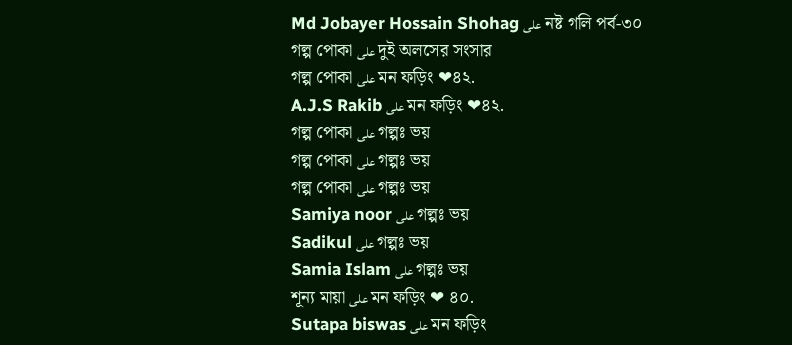Md Jobayer Hossain Shohag على নষ্ট গলি পর্ব-৩০
গল্প পোকা على দুই অলসের সংসার
গল্প পোকা على মন ফড়িং ❤৪২.
A.J.S Rakib على মন ফড়িং ❤৪২.
গল্প পোকা على গল্পঃ ভয়
গল্প পোকা على গল্পঃ ভয়
গল্প পোকা على গল্পঃ ভয়
Samiya noor على গল্পঃ ভয়
Sadikul على গল্পঃ ভয়
Samia Islam على গল্পঃ ভয়
শূন্য মায়া على মন ফড়িং ❤ ৪০.
Sutapa biswas على মন ফড়িং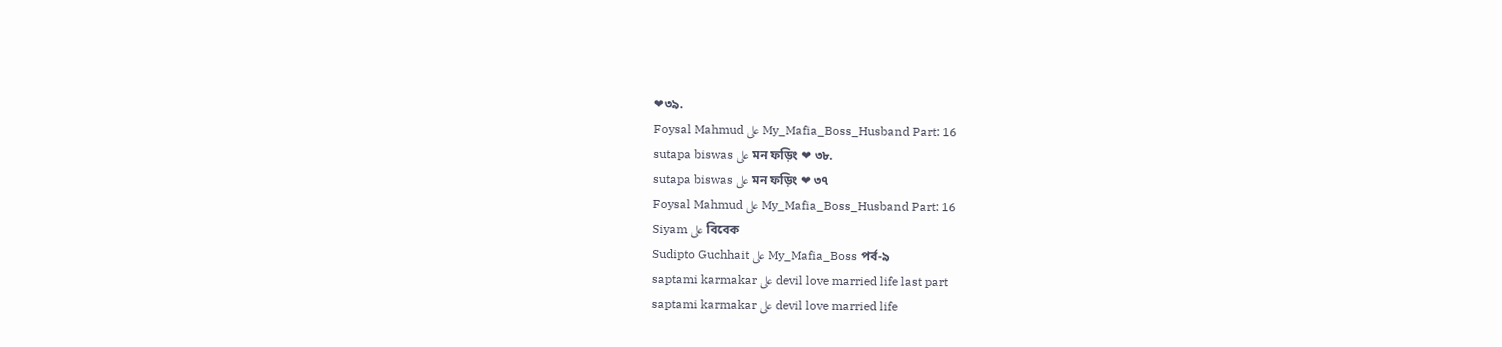❤৩৯.
Foysal Mahmud على My_Mafia_Boss_Husband Part: 16
sutapa biswas على মন ফড়িং ❤ ৩৮.
sutapa biswas على মন ফড়িং ❤ ৩৭
Foysal Mahmud على My_Mafia_Boss_Husband Part: 16
Siyam على বিবেক
Sudipto Guchhait على My_Mafia_Boss পর্ব-৯
saptami karmakar على devil love married life last part
saptami karmakar على devil love married life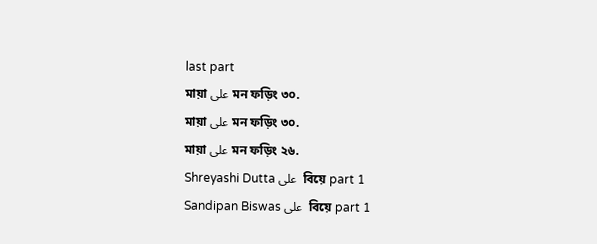last part
মায়া على মন ফড়িং ৩০.
মায়া على মন ফড়িং ৩০.
মায়া على মন ফড়িং ২৬.
Shreyashi Dutta على  বিয়ে part 1
Sandipan Biswas على  বিয়ে part 1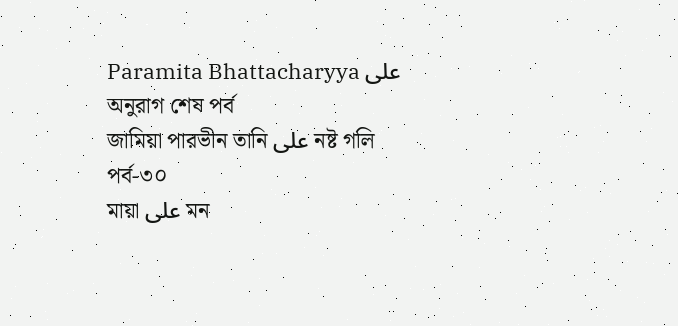Paramita Bhattacharyya على অনুরাগ শেষ পর্ব
জামিয়া পারভীন তানি على নষ্ট গলি পর্ব-৩০
মায়া على মন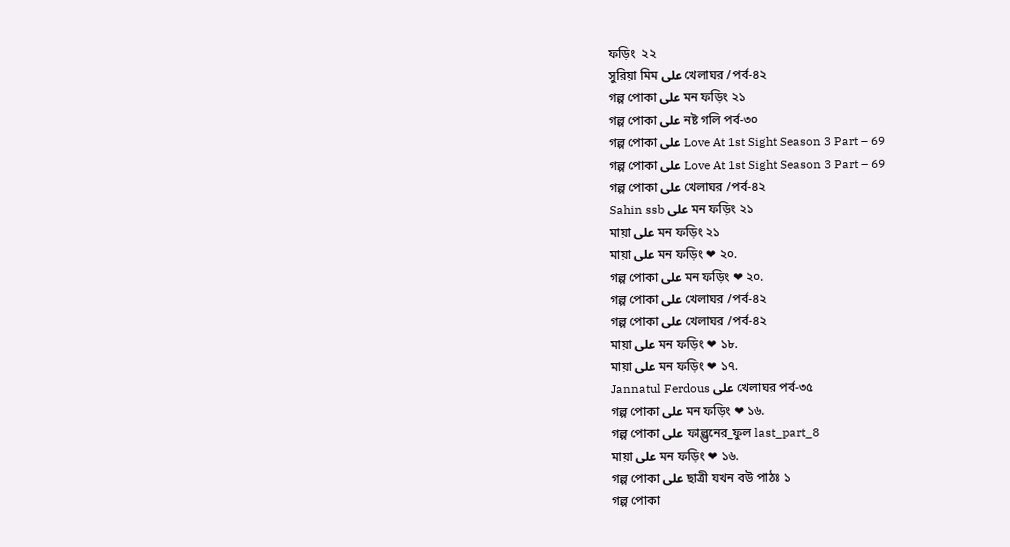ফড়িং  ২২
সুরিয়া মিম على খেলাঘর /পর্ব-৪২
গল্প পোকা على মন ফড়িং ২১
গল্প পোকা على নষ্ট গলি পর্ব-৩০
গল্প পোকা على Love At 1st Sight Season 3 Part – 69
গল্প পোকা على Love At 1st Sight Season 3 Part – 69
গল্প পোকা على খেলাঘর /পর্ব-৪২
Sahin ssb على মন ফড়িং ২১
মায়া على মন ফড়িং ২১
মায়া على মন ফড়িং ❤ ২০.
গল্প পোকা على মন ফড়িং ❤ ২০.
গল্প পোকা على খেলাঘর /পর্ব-৪২
গল্প পোকা على খেলাঘর /পর্ব-৪২
মায়া على মন ফড়িং ❤ ১৮.
মায়া على মন ফড়িং ❤ ১৭.
Jannatul Ferdous على খেলাঘর পর্ব-৩৫
গল্প পোকা على মন ফড়িং ❤ ১৬.
গল্প পোকা على ফাল্গুনের_ফুল last_part_8
মায়া على মন ফড়িং ❤ ১৬.
গল্প পোকা على ছাত্রী যখন বউ পাঠঃ ১
গল্প পোকা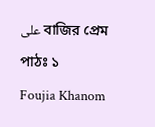على বাজির প্রেম পাঠঃ ১
Foujia Khanom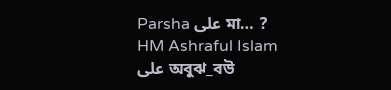Parsha على মা… ?
HM Ashraful Islam على অবুঝ_বউ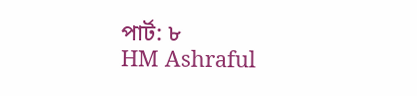পার্ট: ৮
HM Ashraful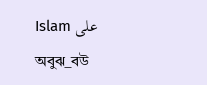Islam على অবুঝ_বউ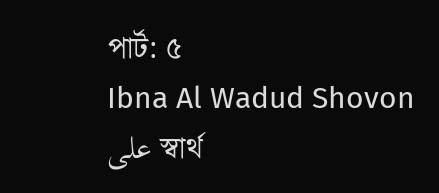পার্ট: ৫
Ibna Al Wadud Shovon على স্বার্থ